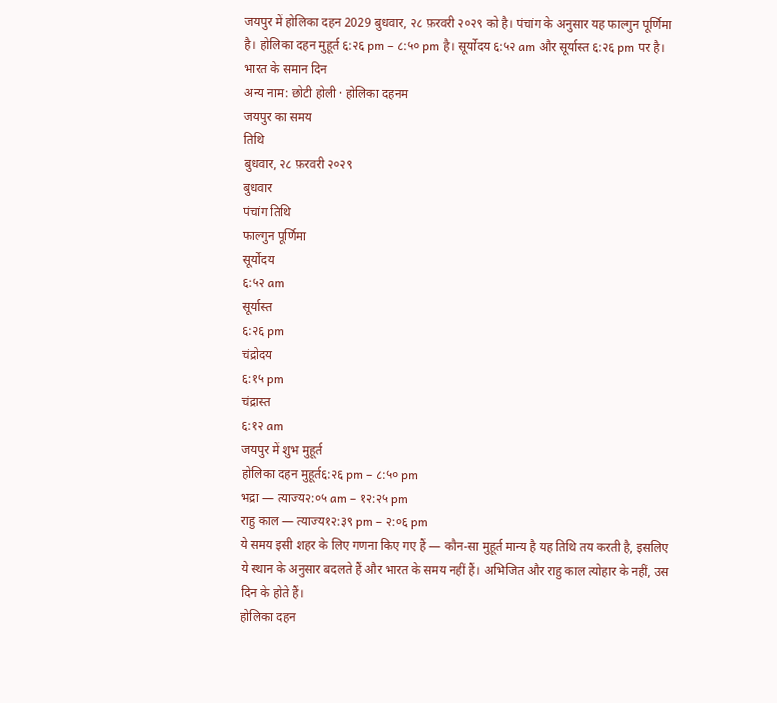जयपुर में होलिका दहन 2029 बुधवार, २८ फ़रवरी २०२९ को है। पंचांग के अनुसार यह फाल्गुन पूर्णिमा है। होलिका दहन मुहूर्त ६:२६ pm – ८:५० pm है। सूर्योदय ६:५२ am और सूर्यास्त ६:२६ pm पर है।
भारत के समान दिन
अन्य नाम: छोटी होली · होलिका दहनम
जयपुर का समय
तिथि
बुधवार, २८ फ़रवरी २०२९
बुधवार
पंचांग तिथि
फाल्गुन पूर्णिमा
सूर्योदय
६:५२ am
सूर्यास्त
६:२६ pm
चंद्रोदय
६:१५ pm
चंद्रास्त
६:१२ am
जयपुर में शुभ मुहूर्त
होलिका दहन मुहूर्त६:२६ pm – ८:५० pm
भद्रा — त्याज्य२:०५ am – १२:२५ pm
राहु काल — त्याज्य१२:३९ pm – २:०६ pm
ये समय इसी शहर के लिए गणना किए गए हैं — कौन-सा मुहूर्त मान्य है यह तिथि तय करती है, इसलिए ये स्थान के अनुसार बदलते हैं और भारत के समय नहीं हैं। अभिजित और राहु काल त्योहार के नहीं, उस दिन के होते हैं।
होलिका दहन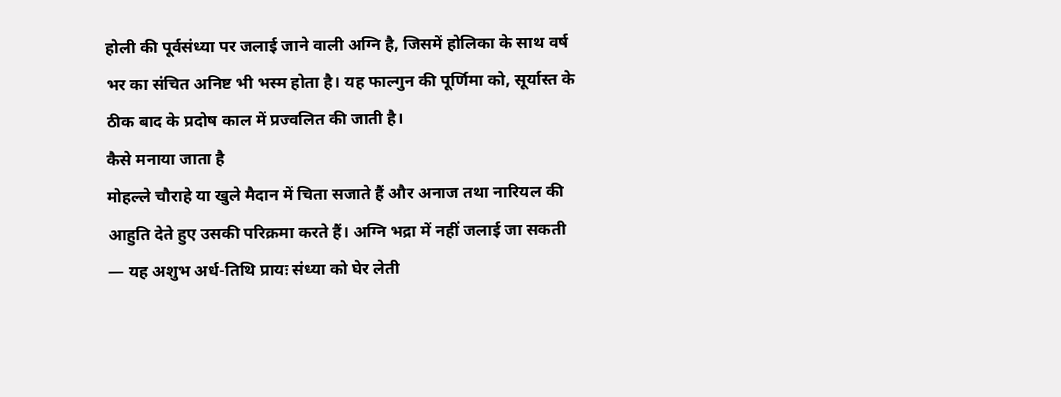होली की पूर्वसंध्या पर जलाई जाने वाली अग्नि है, जिसमें होलिका के साथ वर्ष भर का संचित अनिष्ट भी भस्म होता है। यह फाल्गुन की पूर्णिमा को, सूर्यास्त के ठीक बाद के प्रदोष काल में प्रज्वलित की जाती है।
कैसे मनाया जाता है
मोहल्ले चौराहे या खुले मैदान में चिता सजाते हैं और अनाज तथा नारियल की आहुति देते हुए उसकी परिक्रमा करते हैं। अग्नि भद्रा में नहीं जलाई जा सकती — यह अशुभ अर्ध-तिथि प्रायः संध्या को घेर लेती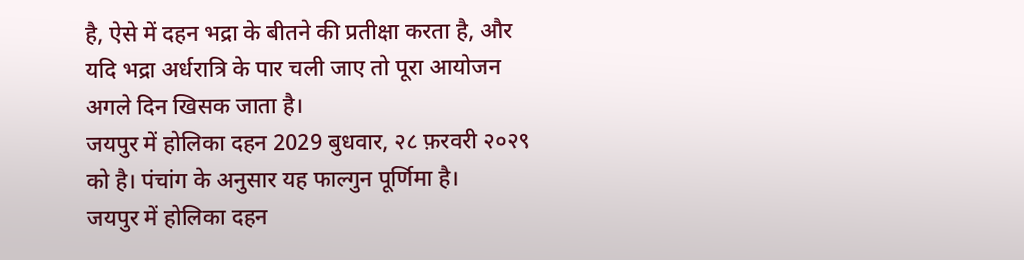है, ऐसे में दहन भद्रा के बीतने की प्रतीक्षा करता है, और यदि भद्रा अर्धरात्रि के पार चली जाए तो पूरा आयोजन अगले दिन खिसक जाता है।
जयपुर में होलिका दहन 2029 बुधवार, २८ फ़रवरी २०२९ को है। पंचांग के अनुसार यह फाल्गुन पूर्णिमा है।
जयपुर में होलिका दहन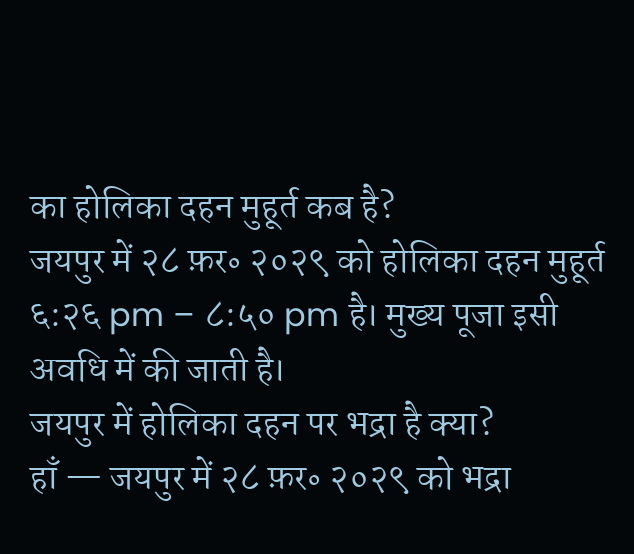का होलिका दहन मुहूर्त कब है?
जयपुर में २८ फ़र॰ २०२९ को होलिका दहन मुहूर्त ६:२६ pm – ८:५० pm है। मुख्य पूजा इसी अवधि में की जाती है।
जयपुर में होलिका दहन पर भद्रा है क्या?
हाँ — जयपुर में २८ फ़र॰ २०२९ को भद्रा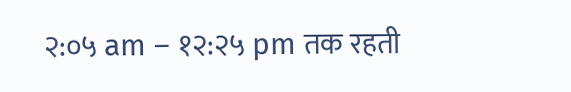२:०५ am – १२:२५ pm तक रहती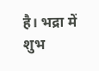है। भद्रा में शुभ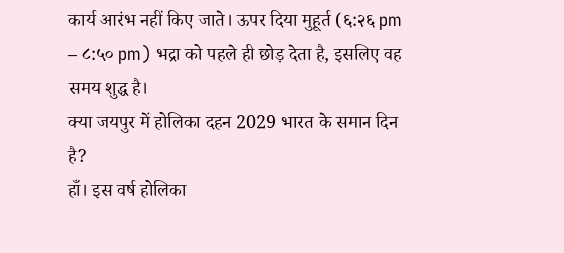कार्य आरंभ नहीं किए जाते। ऊपर दिया मुहूर्त (६:२६ pm – ८:५० pm) भद्रा को पहले ही छोड़ देता है, इसलिए वह समय शुद्ध है।
क्या जयपुर में होलिका दहन 2029 भारत के समान दिन है?
हाँ। इस वर्ष होलिका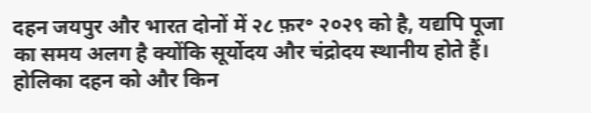दहन जयपुर और भारत दोनों में २८ फ़र॰ २०२९ को है, यद्यपि पूजा का समय अलग है क्योंकि सूर्योदय और चंद्रोदय स्थानीय होते हैं।
होलिका दहन को और किन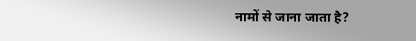नामों से जाना जाता है?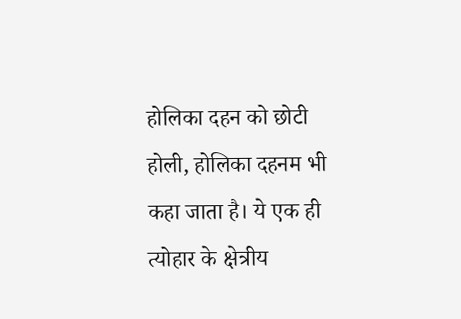होलिका दहन को छोटी होली, होलिका दहनम भी कहा जाता है। ये एक ही त्योहार के क्षेत्रीय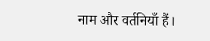नाम और वर्तनियाँ हैं।